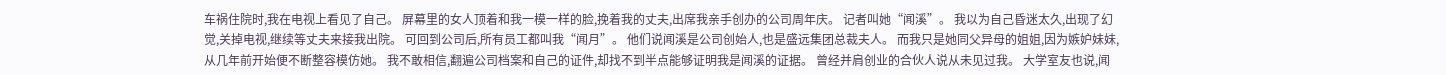车祸住院时,我在电视上看见了自己。 屏幕里的女人顶着和我一模一样的脸,挽着我的丈夫,出席我亲手创办的公司周年庆。 记者叫她“闻溪”。 我以为自己昏迷太久,出现了幻觉,关掉电视,继续等丈夫来接我出院。 可回到公司后,所有员工都叫我“闻月”。 他们说闻溪是公司创始人,也是盛远集团总裁夫人。 而我只是她同父异母的姐姐,因为嫉妒妹妹,从几年前开始便不断整容模仿她。 我不敢相信,翻遍公司档案和自己的证件,却找不到半点能够证明我是闻溪的证据。 曾经并肩创业的合伙人说从未见过我。 大学室友也说,闻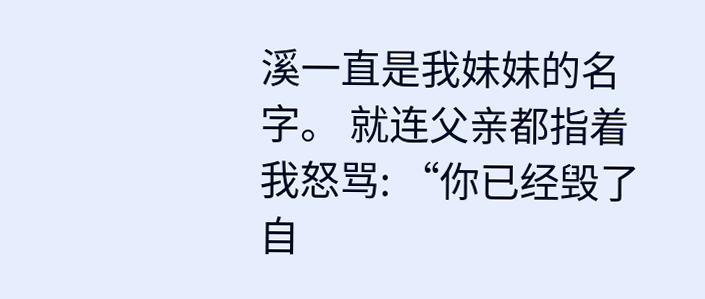溪一直是我妹妹的名字。 就连父亲都指着我怒骂: “你已经毁了自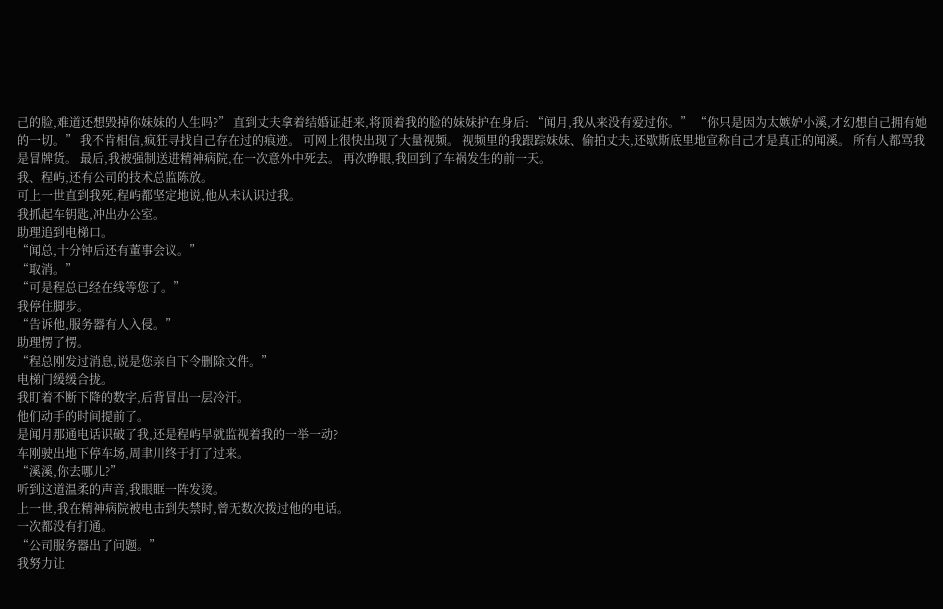己的脸,难道还想毁掉你妹妹的人生吗?” 直到丈夫拿着结婚证赶来,将顶着我的脸的妹妹护在身后: “闻月,我从来没有爱过你。” “你只是因为太嫉妒小溪,才幻想自己拥有她的一切。” 我不肯相信,疯狂寻找自己存在过的痕迹。 可网上很快出现了大量视频。 视频里的我跟踪妹妹、偷拍丈夫,还歇斯底里地宣称自己才是真正的闻溪。 所有人都骂我是冒牌货。 最后,我被强制送进精神病院,在一次意外中死去。 再次睁眼,我回到了车祸发生的前一天。
我、程屿,还有公司的技术总监陈放。
可上一世直到我死,程屿都坚定地说,他从未认识过我。
我抓起车钥匙,冲出办公室。
助理追到电梯口。
“闻总,十分钟后还有董事会议。”
“取消。”
“可是程总已经在线等您了。”
我停住脚步。
“告诉他,服务器有人入侵。”
助理愣了愣。
“程总刚发过消息,说是您亲自下令删除文件。”
电梯门缓缓合拢。
我盯着不断下降的数字,后背冒出一层冷汗。
他们动手的时间提前了。
是闻月那通电话识破了我,还是程屿早就监视着我的一举一动?
车刚驶出地下停车场,周聿川终于打了过来。
“溪溪,你去哪儿?”
听到这道温柔的声音,我眼眶一阵发烫。
上一世,我在精神病院被电击到失禁时,曾无数次拨过他的电话。
一次都没有打通。
“公司服务器出了问题。”
我努力让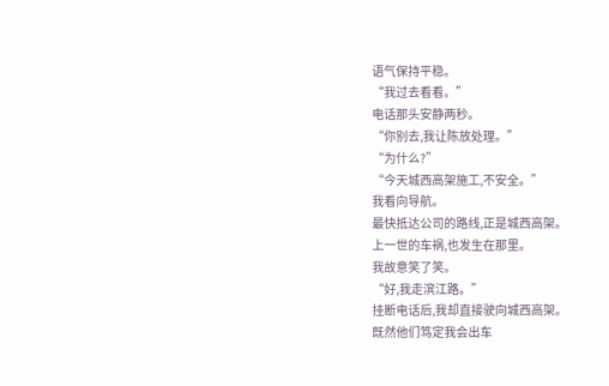语气保持平稳。
“我过去看看。”
电话那头安静两秒。
“你别去,我让陈放处理。”
“为什么?”
“今天城西高架施工,不安全。”
我看向导航。
最快抵达公司的路线,正是城西高架。
上一世的车祸,也发生在那里。
我故意笑了笑。
“好,我走滨江路。”
挂断电话后,我却直接驶向城西高架。
既然他们笃定我会出车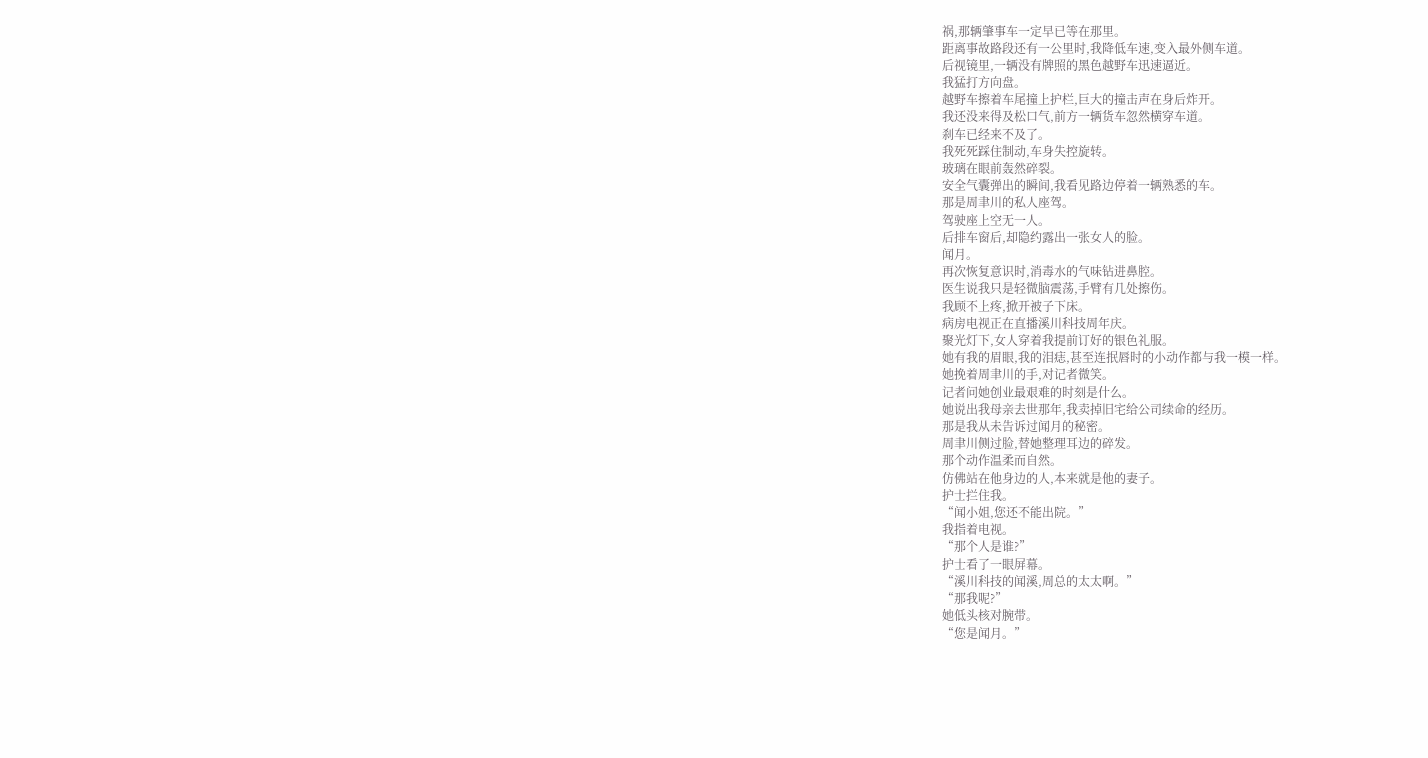祸,那辆肇事车一定早已等在那里。
距离事故路段还有一公里时,我降低车速,变入最外侧车道。
后视镜里,一辆没有牌照的黑色越野车迅速逼近。
我猛打方向盘。
越野车擦着车尾撞上护栏,巨大的撞击声在身后炸开。
我还没来得及松口气,前方一辆货车忽然横穿车道。
刹车已经来不及了。
我死死踩住制动,车身失控旋转。
玻璃在眼前轰然碎裂。
安全气囊弹出的瞬间,我看见路边停着一辆熟悉的车。
那是周聿川的私人座驾。
驾驶座上空无一人。
后排车窗后,却隐约露出一张女人的脸。
闻月。
再次恢复意识时,消毒水的气味钻进鼻腔。
医生说我只是轻微脑震荡,手臂有几处擦伤。
我顾不上疼,掀开被子下床。
病房电视正在直播溪川科技周年庆。
聚光灯下,女人穿着我提前订好的银色礼服。
她有我的眉眼,我的泪痣,甚至连抿唇时的小动作都与我一模一样。
她挽着周聿川的手,对记者微笑。
记者问她创业最艰难的时刻是什么。
她说出我母亲去世那年,我卖掉旧宅给公司续命的经历。
那是我从未告诉过闻月的秘密。
周聿川侧过脸,替她整理耳边的碎发。
那个动作温柔而自然。
仿佛站在他身边的人,本来就是他的妻子。
护士拦住我。
“闻小姐,您还不能出院。”
我指着电视。
“那个人是谁?”
护士看了一眼屏幕。
“溪川科技的闻溪,周总的太太啊。”
“那我呢?”
她低头核对腕带。
“您是闻月。”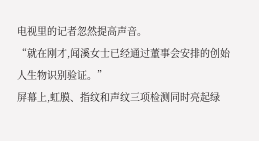电视里的记者忽然提高声音。
“就在刚才,闻溪女士已经通过董事会安排的创始人生物识别验证。”
屏幕上,虹膜、指纹和声纹三项检测同时亮起绿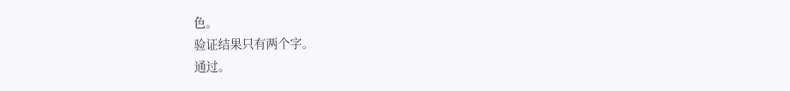色。
验证结果只有两个字。
通过。